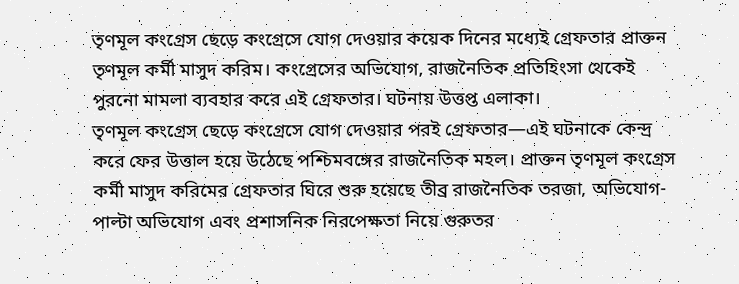তৃণমূল কংগ্রেস ছেড়ে কংগ্রেসে যোগ দেওয়ার কয়েক দিনের মধ্যেই গ্রেফতার প্রাক্তন তৃণমূল কর্মী মাসুদ করিম। কংগ্রেসের অভিযোগ, রাজনৈতিক প্রতিহিংসা থেকেই পুরনো মামলা ব্যবহার করে এই গ্রেফতার। ঘটনায় উত্তপ্ত এলাকা।
তৃণমূল কংগ্রেস ছেড়ে কংগ্রেসে যোগ দেওয়ার পরই গ্রেফতার—এই ঘটনাকে কেন্দ্র করে ফের উত্তাল হয়ে উঠেছে পশ্চিমবঙ্গের রাজনৈতিক মহল। প্রাক্তন তৃণমূল কংগ্রেস কর্মী মাসুদ করিমের গ্রেফতার ঘিরে শুরু হয়েছে তীব্র রাজনৈতিক তরজা, অভিযোগ-পাল্টা অভিযোগ এবং প্রশাসনিক নিরপেক্ষতা নিয়ে গুরুতর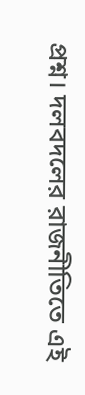প্রশ্ন। দলবদলের রাজনীতিতে এই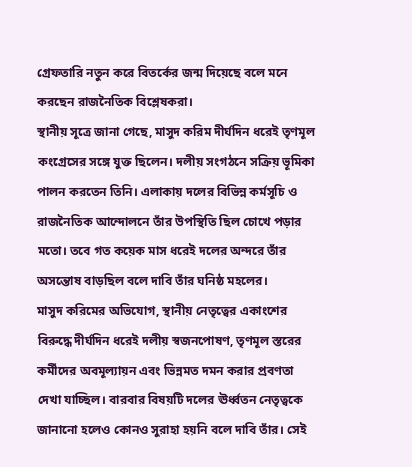গ্রেফতারি নতুন করে বিতর্কের জন্ম দিয়েছে বলে মনে করছেন রাজনৈতিক বিশ্লেষকরা।
স্থানীয় সূত্রে জানা গেছে, মাসুদ করিম দীর্ঘদিন ধরেই তৃণমূল কংগ্রেসের সঙ্গে যুক্ত ছিলেন। দলীয় সংগঠনে সক্রিয় ভূমিকা পালন করতেন তিনি। এলাকায় দলের বিভিন্ন কর্মসূচি ও রাজনৈতিক আন্দোলনে তাঁর উপস্থিতি ছিল চোখে পড়ার মতো। তবে গত কয়েক মাস ধরেই দলের অন্দরে তাঁর অসন্তোষ বাড়ছিল বলে দাবি তাঁর ঘনিষ্ঠ মহলের।
মাসুদ করিমের অভিযোগ, স্থানীয় নেতৃত্বের একাংশের বিরুদ্ধে দীর্ঘদিন ধরেই দলীয় স্বজনপোষণ, তৃণমূল স্তরের কর্মীদের অবমূল্যায়ন এবং ভিন্নমত দমন করার প্রবণতা দেখা যাচ্ছিল। বারবার বিষয়টি দলের ঊর্ধ্বতন নেতৃত্বকে জানানো হলেও কোনও সুরাহা হয়নি বলে দাবি তাঁর। সেই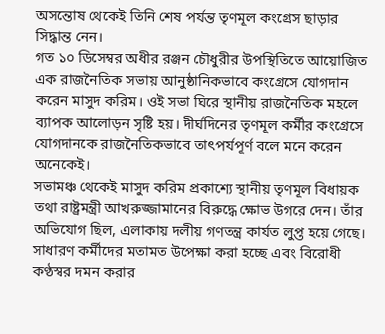অসন্তোষ থেকেই তিনি শেষ পর্যন্ত তৃণমূল কংগ্রেস ছাড়ার সিদ্ধান্ত নেন।
গত ১০ ডিসেম্বর অধীর রঞ্জন চৌধুরীর উপস্থিতিতে আয়োজিত এক রাজনৈতিক সভায় আনুষ্ঠানিকভাবে কংগ্রেসে যোগদান করেন মাসুদ করিম। ওই সভা ঘিরে স্থানীয় রাজনৈতিক মহলে ব্যাপক আলোড়ন সৃষ্টি হয়। দীর্ঘদিনের তৃণমূল কর্মীর কংগ্রেসে যোগদানকে রাজনৈতিকভাবে তাৎপর্যপূর্ণ বলে মনে করেন অনেকেই।
সভামঞ্চ থেকেই মাসুদ করিম প্রকাশ্যে স্থানীয় তৃণমূল বিধায়ক তথা রাষ্ট্রমন্ত্রী আখরুজ্জামানের বিরুদ্ধে ক্ষোভ উগরে দেন। তাঁর অভিযোগ ছিল, এলাকায় দলীয় গণতন্ত্র কার্যত লুপ্ত হয়ে গেছে। সাধারণ কর্মীদের মতামত উপেক্ষা করা হচ্ছে এবং বিরোধী কণ্ঠস্বর দমন করার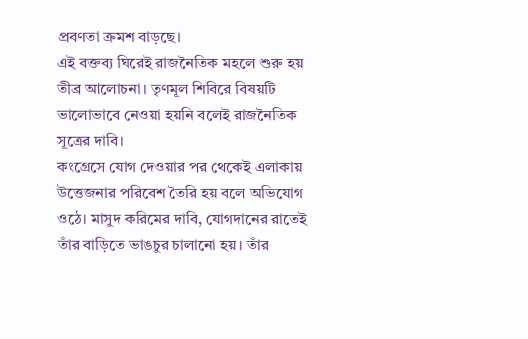প্রবণতা ক্রমশ বাড়ছে।
এই বক্তব্য ঘিরেই রাজনৈতিক মহলে শুরু হয় তীব্র আলোচনা। তৃণমূল শিবিরে বিষয়টি ভালোভাবে নেওয়া হয়নি বলেই রাজনৈতিক সূত্রের দাবি।
কংগ্রেসে যোগ দেওয়ার পর থেকেই এলাকায় উত্তেজনার পরিবেশ তৈরি হয় বলে অভিযোগ ওঠে। মাসুদ করিমের দাবি, যোগদানের রাতেই তাঁর বাড়িতে ভাঙচুর চালানো হয়। তাঁর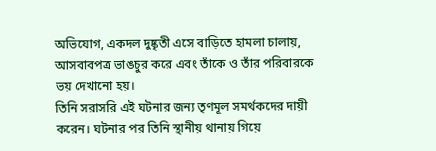অভিযোগ, একদল দুষ্কৃতী এসে বাড়িতে হামলা চালায়, আসবাবপত্র ভাঙচুর করে এবং তাঁকে ও তাঁর পরিবারকে ভয় দেখানো হয়।
তিনি সরাসরি এই ঘটনার জন্য তৃণমূল সমর্থকদের দায়ী করেন। ঘটনার পর তিনি স্থানীয় থানায় গিয়ে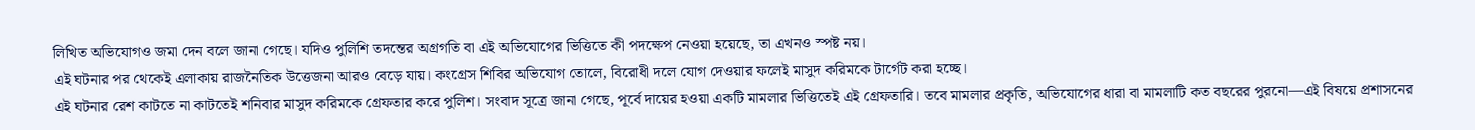লিখিত অভিযোগও জমা দেন বলে জানা গেছে। যদিও পুলিশি তদন্তের অগ্রগতি বা এই অভিযোগের ভিত্তিতে কী পদক্ষেপ নেওয়া হয়েছে, তা এখনও স্পষ্ট নয়।
এই ঘটনার পর থেকেই এলাকায় রাজনৈতিক উত্তেজনা আরও বেড়ে যায়। কংগ্রেস শিবির অভিযোগ তোলে, বিরোধী দলে যোগ দেওয়ার ফলেই মাসুদ করিমকে টার্গেট করা হচ্ছে।
এই ঘটনার রেশ কাটতে না কাটতেই শনিবার মাসুদ করিমকে গ্রেফতার করে পুলিশ। সংবাদ সূত্রে জানা গেছে, পূর্বে দায়ের হওয়া একটি মামলার ভিত্তিতেই এই গ্রেফতারি। তবে মামলার প্রকৃতি, অভিযোগের ধারা বা মামলাটি কত বছরের পুরনো—এই বিষয়ে প্রশাসনের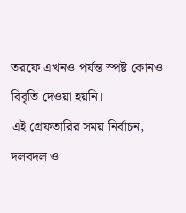তরফে এখনও পর্যন্ত স্পষ্ট কোনও বিবৃতি দেওয়া হয়নি।
এই গ্রেফতারির সময় নির্বাচন, দলবদল ও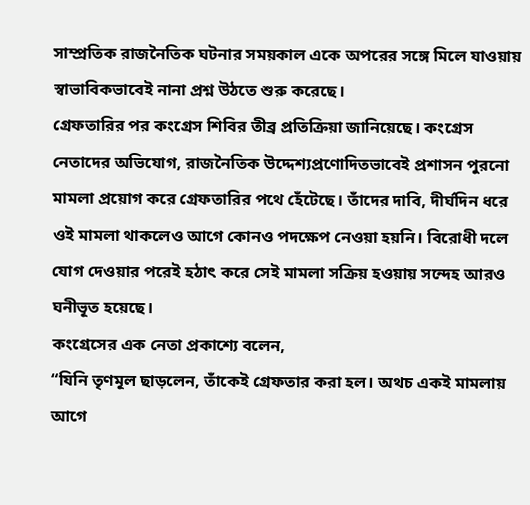সাম্প্রতিক রাজনৈতিক ঘটনার সময়কাল একে অপরের সঙ্গে মিলে যাওয়ায় স্বাভাবিকভাবেই নানা প্রশ্ন উঠতে শুরু করেছে।
গ্রেফতারির পর কংগ্রেস শিবির তীব্র প্রতিক্রিয়া জানিয়েছে। কংগ্রেস নেতাদের অভিযোগ, রাজনৈতিক উদ্দেশ্যপ্রণোদিতভাবেই প্রশাসন পুরনো মামলা প্রয়োগ করে গ্রেফতারির পথে হেঁটেছে। তাঁদের দাবি, দীর্ঘদিন ধরে ওই মামলা থাকলেও আগে কোনও পদক্ষেপ নেওয়া হয়নি। বিরোধী দলে যোগ দেওয়ার পরেই হঠাৎ করে সেই মামলা সক্রিয় হওয়ায় সন্দেহ আরও ঘনীভূত হয়েছে।
কংগ্রেসের এক নেতা প্রকাশ্যে বলেন,
“যিনি তৃণমূল ছাড়লেন, তাঁকেই গ্রেফতার করা হল। অথচ একই মামলায় আগে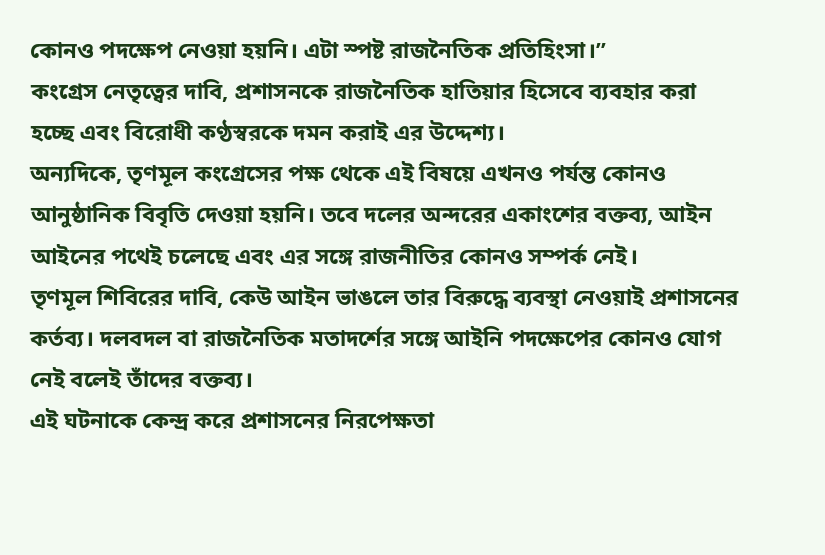কোনও পদক্ষেপ নেওয়া হয়নি। এটা স্পষ্ট রাজনৈতিক প্রতিহিংসা।”
কংগ্রেস নেতৃত্বের দাবি, প্রশাসনকে রাজনৈতিক হাতিয়ার হিসেবে ব্যবহার করা হচ্ছে এবং বিরোধী কণ্ঠস্বরকে দমন করাই এর উদ্দেশ্য।
অন্যদিকে, তৃণমূল কংগ্রেসের পক্ষ থেকে এই বিষয়ে এখনও পর্যন্ত কোনও আনুষ্ঠানিক বিবৃতি দেওয়া হয়নি। তবে দলের অন্দরের একাংশের বক্তব্য, আইন আইনের পথেই চলেছে এবং এর সঙ্গে রাজনীতির কোনও সম্পর্ক নেই।
তৃণমূল শিবিরের দাবি, কেউ আইন ভাঙলে তার বিরুদ্ধে ব্যবস্থা নেওয়াই প্রশাসনের কর্তব্য। দলবদল বা রাজনৈতিক মতাদর্শের সঙ্গে আইনি পদক্ষেপের কোনও যোগ নেই বলেই তাঁদের বক্তব্য।
এই ঘটনাকে কেন্দ্র করে প্রশাসনের নিরপেক্ষতা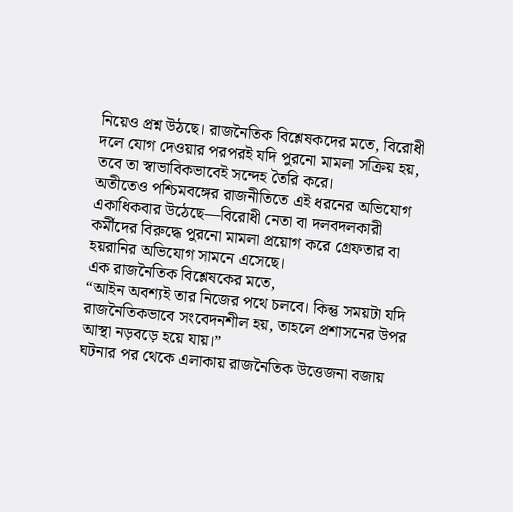নিয়েও প্রশ্ন উঠছে। রাজনৈতিক বিশ্লেষকদের মতে, বিরোধী দলে যোগ দেওয়ার পরপরই যদি পুরনো মামলা সক্রিয় হয়, তবে তা স্বাভাবিকভাবেই সন্দেহ তৈরি করে।
অতীতেও পশ্চিমবঙ্গের রাজনীতিতে এই ধরনের অভিযোগ একাধিকবার উঠেছে—বিরোধী নেতা বা দলবদলকারী কর্মীদের বিরুদ্ধে পুরনো মামলা প্রয়োগ করে গ্রেফতার বা হয়রানির অভিযোগ সামনে এসেছে।
এক রাজনৈতিক বিশ্লেষকের মতে,
“আইন অবশ্যই তার নিজের পথে চলবে। কিন্তু সময়টা যদি রাজনৈতিকভাবে সংবেদনশীল হয়, তাহলে প্রশাসনের উপর আস্থা নড়বড়ে হয়ে যায়।”
ঘটনার পর থেকে এলাকায় রাজনৈতিক উত্তেজনা বজায়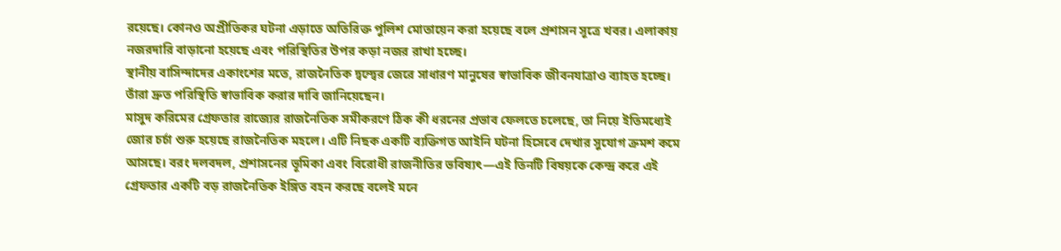রয়েছে। কোনও অপ্রীতিকর ঘটনা এড়াতে অতিরিক্ত পুলিশ মোতায়েন করা হয়েছে বলে প্রশাসন সূত্রে খবর। এলাকায় নজরদারি বাড়ানো হয়েছে এবং পরিস্থিতির উপর কড়া নজর রাখা হচ্ছে।
স্থানীয় বাসিন্দাদের একাংশের মতে, রাজনৈতিক দ্বন্দ্বের জেরে সাধারণ মানুষের স্বাভাবিক জীবনযাত্রাও ব্যাহত হচ্ছে। তাঁরা দ্রুত পরিস্থিতি স্বাভাবিক করার দাবি জানিয়েছেন।
মাসুদ করিমের গ্রেফতার রাজ্যের রাজনৈতিক সমীকরণে ঠিক কী ধরনের প্রভাব ফেলতে চলেছে, তা নিয়ে ইতিমধ্যেই জোর চর্চা শুরু হয়েছে রাজনৈতিক মহলে। এটি নিছক একটি ব্যক্তিগত আইনি ঘটনা হিসেবে দেখার সুযোগ ক্রমশ কমে আসছে। বরং দলবদল, প্রশাসনের ভূমিকা এবং বিরোধী রাজনীতির ভবিষ্যৎ—এই তিনটি বিষয়কে কেন্দ্র করে এই গ্রেফতার একটি বড় রাজনৈতিক ইঙ্গিত বহন করছে বলেই মনে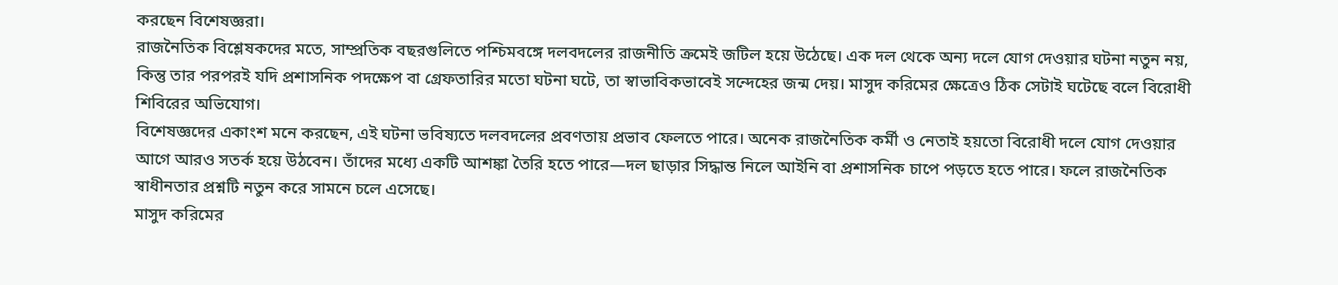করছেন বিশেষজ্ঞরা।
রাজনৈতিক বিশ্লেষকদের মতে, সাম্প্রতিক বছরগুলিতে পশ্চিমবঙ্গে দলবদলের রাজনীতি ক্রমেই জটিল হয়ে উঠেছে। এক দল থেকে অন্য দলে যোগ দেওয়ার ঘটনা নতুন নয়, কিন্তু তার পরপরই যদি প্রশাসনিক পদক্ষেপ বা গ্রেফতারির মতো ঘটনা ঘটে, তা স্বাভাবিকভাবেই সন্দেহের জন্ম দেয়। মাসুদ করিমের ক্ষেত্রেও ঠিক সেটাই ঘটেছে বলে বিরোধী শিবিরের অভিযোগ।
বিশেষজ্ঞদের একাংশ মনে করছেন, এই ঘটনা ভবিষ্যতে দলবদলের প্রবণতায় প্রভাব ফেলতে পারে। অনেক রাজনৈতিক কর্মী ও নেতাই হয়তো বিরোধী দলে যোগ দেওয়ার আগে আরও সতর্ক হয়ে উঠবেন। তাঁদের মধ্যে একটি আশঙ্কা তৈরি হতে পারে—দল ছাড়ার সিদ্ধান্ত নিলে আইনি বা প্রশাসনিক চাপে পড়তে হতে পারে। ফলে রাজনৈতিক স্বাধীনতার প্রশ্নটি নতুন করে সামনে চলে এসেছে।
মাসুদ করিমের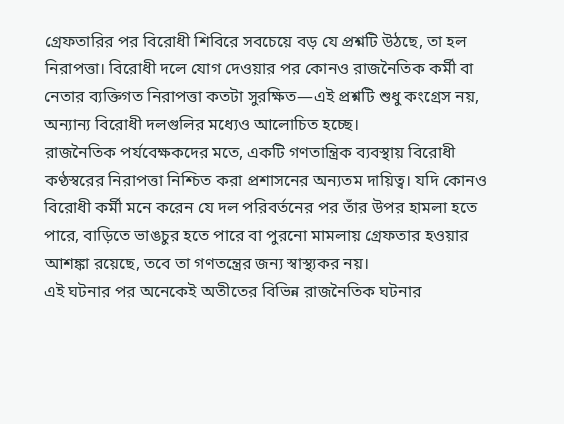গ্রেফতারির পর বিরোধী শিবিরে সবচেয়ে বড় যে প্রশ্নটি উঠছে, তা হল নিরাপত্তা। বিরোধী দলে যোগ দেওয়ার পর কোনও রাজনৈতিক কর্মী বা নেতার ব্যক্তিগত নিরাপত্তা কতটা সুরক্ষিত—এই প্রশ্নটি শুধু কংগ্রেস নয়, অন্যান্য বিরোধী দলগুলির মধ্যেও আলোচিত হচ্ছে।
রাজনৈতিক পর্যবেক্ষকদের মতে, একটি গণতান্ত্রিক ব্যবস্থায় বিরোধী কণ্ঠস্বরের নিরাপত্তা নিশ্চিত করা প্রশাসনের অন্যতম দায়িত্ব। যদি কোনও বিরোধী কর্মী মনে করেন যে দল পরিবর্তনের পর তাঁর উপর হামলা হতে পারে, বাড়িতে ভাঙচুর হতে পারে বা পুরনো মামলায় গ্রেফতার হওয়ার আশঙ্কা রয়েছে, তবে তা গণতন্ত্রের জন্য স্বাস্থ্যকর নয়।
এই ঘটনার পর অনেকেই অতীতের বিভিন্ন রাজনৈতিক ঘটনার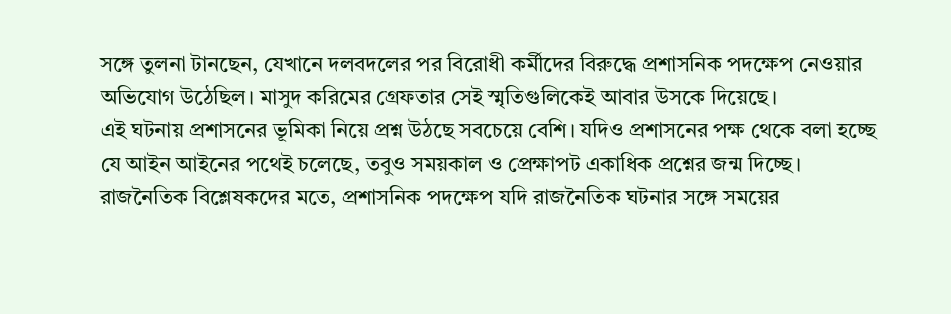সঙ্গে তুলনা টানছেন, যেখানে দলবদলের পর বিরোধী কর্মীদের বিরুদ্ধে প্রশাসনিক পদক্ষেপ নেওয়ার অভিযোগ উঠেছিল। মাসুদ করিমের গ্রেফতার সেই স্মৃতিগুলিকেই আবার উসকে দিয়েছে।
এই ঘটনায় প্রশাসনের ভূমিকা নিয়ে প্রশ্ন উঠছে সবচেয়ে বেশি। যদিও প্রশাসনের পক্ষ থেকে বলা হচ্ছে যে আইন আইনের পথেই চলেছে, তবুও সময়কাল ও প্রেক্ষাপট একাধিক প্রশ্নের জন্ম দিচ্ছে। রাজনৈতিক বিশ্লেষকদের মতে, প্রশাসনিক পদক্ষেপ যদি রাজনৈতিক ঘটনার সঙ্গে সময়ের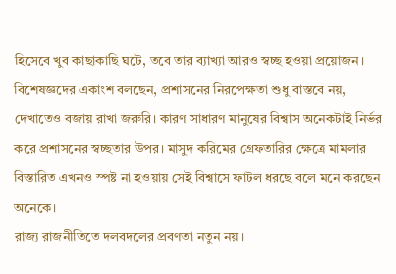হিসেবে খুব কাছাকাছি ঘটে, তবে তার ব্যাখ্যা আরও স্বচ্ছ হওয়া প্রয়োজন।
বিশেষজ্ঞদের একাংশ বলছেন, প্রশাসনের নিরপেক্ষতা শুধু বাস্তবে নয়, দেখাতেও বজায় রাখা জরুরি। কারণ সাধারণ মানুষের বিশ্বাস অনেকটাই নির্ভর করে প্রশাসনের স্বচ্ছতার উপর। মাসুদ করিমের গ্রেফতারির ক্ষেত্রে মামলার বিস্তারিত এখনও স্পষ্ট না হওয়ায় সেই বিশ্বাসে ফাটল ধরছে বলে মনে করছেন অনেকে।
রাজ্য রাজনীতিতে দলবদলের প্রবণতা নতুন নয়।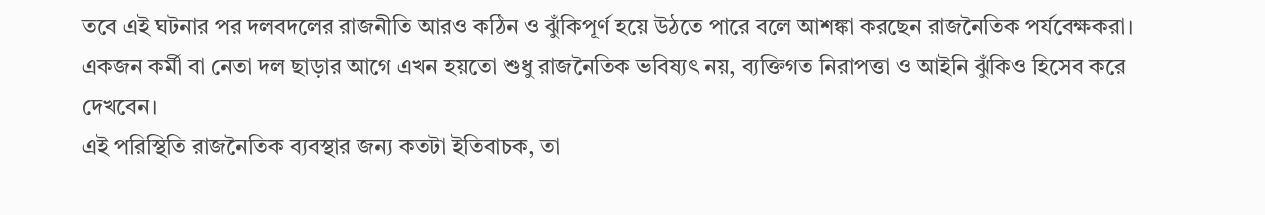তবে এই ঘটনার পর দলবদলের রাজনীতি আরও কঠিন ও ঝুঁকিপূর্ণ হয়ে উঠতে পারে বলে আশঙ্কা করছেন রাজনৈতিক পর্যবেক্ষকরা। একজন কর্মী বা নেতা দল ছাড়ার আগে এখন হয়তো শুধু রাজনৈতিক ভবিষ্যৎ নয়, ব্যক্তিগত নিরাপত্তা ও আইনি ঝুঁকিও হিসেব করে দেখবেন।
এই পরিস্থিতি রাজনৈতিক ব্যবস্থার জন্য কতটা ইতিবাচক, তা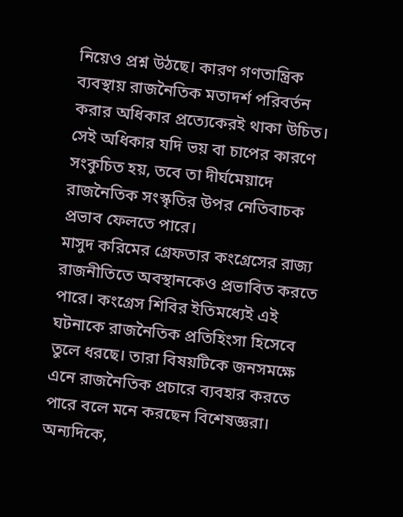নিয়েও প্রশ্ন উঠছে। কারণ গণতান্ত্রিক ব্যবস্থায় রাজনৈতিক মতাদর্শ পরিবর্তন করার অধিকার প্রত্যেকেরই থাকা উচিত। সেই অধিকার যদি ভয় বা চাপের কারণে সংকুচিত হয়, তবে তা দীর্ঘমেয়াদে রাজনৈতিক সংস্কৃতির উপর নেতিবাচক প্রভাব ফেলতে পারে।
মাসুদ করিমের গ্রেফতার কংগ্রেসের রাজ্য রাজনীতিতে অবস্থানকেও প্রভাবিত করতে পারে। কংগ্রেস শিবির ইতিমধ্যেই এই ঘটনাকে রাজনৈতিক প্রতিহিংসা হিসেবে তুলে ধরছে। তারা বিষয়টিকে জনসমক্ষে এনে রাজনৈতিক প্রচারে ব্যবহার করতে পারে বলে মনে করছেন বিশেষজ্ঞরা।
অন্যদিকে,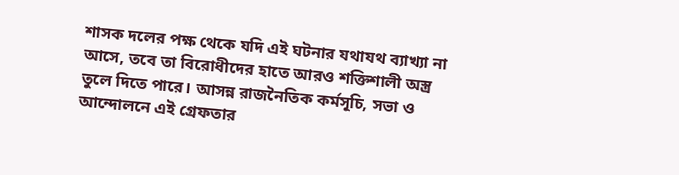শাসক দলের পক্ষ থেকে যদি এই ঘটনার যথাযথ ব্যাখ্যা না আসে, তবে তা বিরোধীদের হাতে আরও শক্তিশালী অস্ত্র তুলে দিতে পারে। আসন্ন রাজনৈতিক কর্মসূচি, সভা ও আন্দোলনে এই গ্রেফতার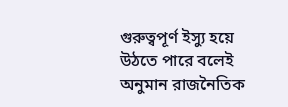গুরুত্বপূর্ণ ইস্যু হয়ে উঠতে পারে বলেই অনুমান রাজনৈতিক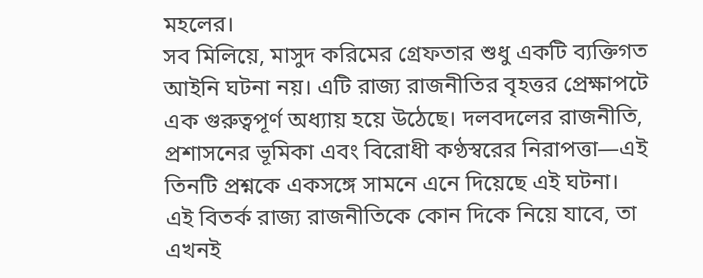মহলের।
সব মিলিয়ে, মাসুদ করিমের গ্রেফতার শুধু একটি ব্যক্তিগত আইনি ঘটনা নয়। এটি রাজ্য রাজনীতির বৃহত্তর প্রেক্ষাপটে এক গুরুত্বপূর্ণ অধ্যায় হয়ে উঠেছে। দলবদলের রাজনীতি, প্রশাসনের ভূমিকা এবং বিরোধী কণ্ঠস্বরের নিরাপত্তা—এই তিনটি প্রশ্নকে একসঙ্গে সামনে এনে দিয়েছে এই ঘটনা।
এই বিতর্ক রাজ্য রাজনীতিকে কোন দিকে নিয়ে যাবে, তা এখনই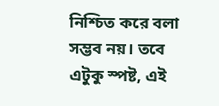নিশ্চিত করে বলা সম্ভব নয়। তবে এটুকু স্পষ্ট, এই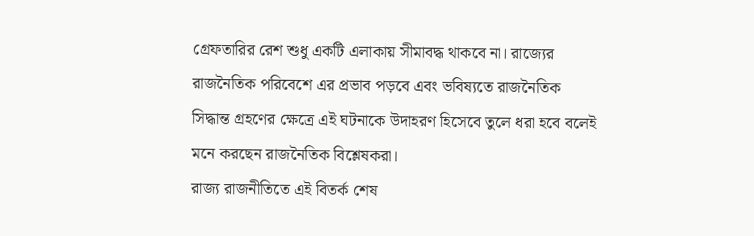গ্রেফতারির রেশ শুধু একটি এলাকায় সীমাবদ্ধ থাকবে না। রাজ্যের রাজনৈতিক পরিবেশে এর প্রভাব পড়বে এবং ভবিষ্যতে রাজনৈতিক সিদ্ধান্ত গ্রহণের ক্ষেত্রে এই ঘটনাকে উদাহরণ হিসেবে তুলে ধরা হবে বলেই মনে করছেন রাজনৈতিক বিশ্লেষকরা।
রাজ্য রাজনীতিতে এই বিতর্ক শেষ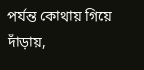পর্যন্ত কোথায় গিয়ে দাঁড়ায়,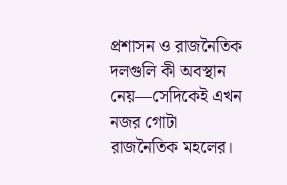প্রশাসন ও রাজনৈতিক দলগুলি কী অবস্থান নেয়—সেদিকেই এখন নজর গোটা রাজনৈতিক মহলের।